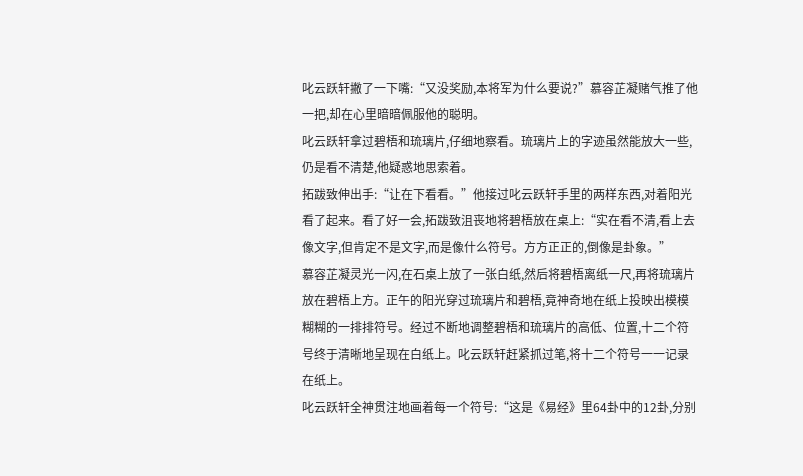叱云跃轩撇了一下嘴:“又没奖励,本将军为什么要说?”慕容芷凝赌气推了他一把,却在心里暗暗佩服他的聪明。
叱云跃轩拿过碧梧和琉璃片,仔细地察看。琉璃片上的字迹虽然能放大一些,仍是看不清楚,他疑惑地思索着。
拓跋致伸出手:“让在下看看。”他接过叱云跃轩手里的两样东西,对着阳光看了起来。看了好一会,拓跋致沮丧地将碧梧放在桌上:“实在看不清,看上去像文字,但肯定不是文字,而是像什么符号。方方正正的,倒像是卦象。”
慕容芷凝灵光一闪,在石桌上放了一张白纸,然后将碧梧离纸一尺,再将琉璃片放在碧梧上方。正午的阳光穿过琉璃片和碧梧,竟神奇地在纸上投映出模模糊糊的一排排符号。经过不断地调整碧梧和琉璃片的高低、位置,十二个符号终于清晰地呈现在白纸上。叱云跃轩赶紧抓过笔,将十二个符号一一记录在纸上。
叱云跃轩全神贯注地画着每一个符号:“这是《易经》里64卦中的12卦,分别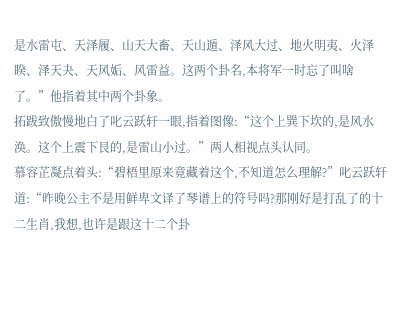是水雷屯、天泽履、山天大畜、天山遁、泽风大过、地火明夷、火泽睽、泽天夬、天风姤、风雷益。这两个卦名,本将军一时忘了叫啥了。”他指着其中两个卦象。
拓跋致傲慢地白了叱云跃轩一眼,指着图像:“这个上巽下坎的,是风水涣。这个上震下艮的,是雷山小过。”两人相视点头认同。
慕容芷凝点着头:“碧梧里原来竟藏着这个,不知道怎么理解?”叱云跃轩道:“昨晚公主不是用鲜卑文译了琴谱上的符号吗?那刚好是打乱了的十二生肖,我想,也许是跟这十二个卦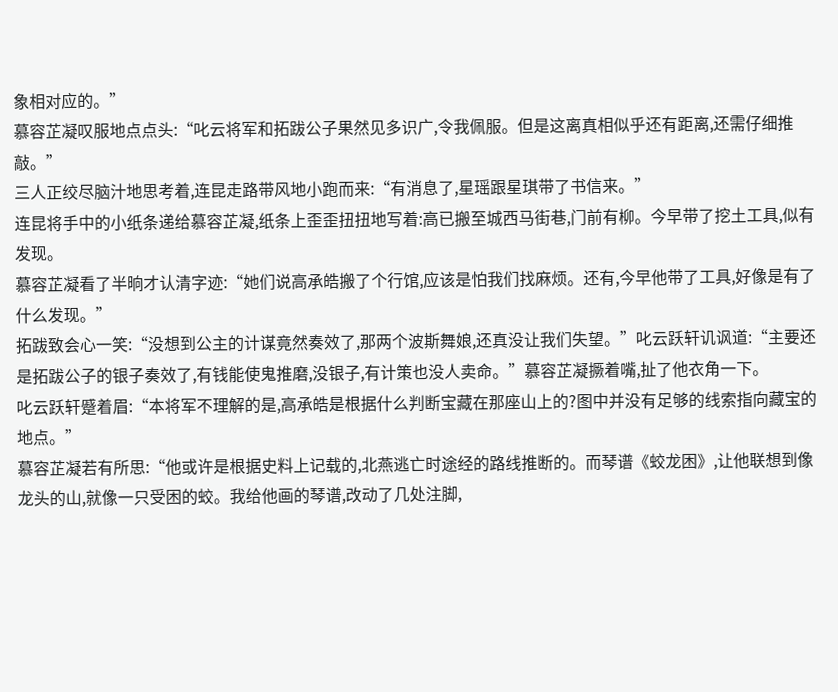象相对应的。”
慕容芷凝叹服地点点头:“叱云将军和拓跋公子果然见多识广,令我佩服。但是这离真相似乎还有距离,还需仔细推敲。”
三人正绞尽脑汁地思考着,连昆走路带风地小跑而来:“有消息了,星瑶跟星琪带了书信来。”
连昆将手中的小纸条递给慕容芷凝,纸条上歪歪扭扭地写着:高已搬至城西马街巷,门前有柳。今早带了挖土工具,似有发现。
慕容芷凝看了半晌才认清字迹:“她们说高承皓搬了个行馆,应该是怕我们找麻烦。还有,今早他带了工具,好像是有了什么发现。”
拓跋致会心一笑:“没想到公主的计谋竟然奏效了,那两个波斯舞娘,还真没让我们失望。”叱云跃轩讥讽道:“主要还是拓跋公子的银子奏效了,有钱能使鬼推磨,没银子,有计策也没人卖命。”慕容芷凝撅着嘴,扯了他衣角一下。
叱云跃轩蹙着眉:“本将军不理解的是,高承皓是根据什么判断宝藏在那座山上的?图中并没有足够的线索指向藏宝的地点。”
慕容芷凝若有所思:“他或许是根据史料上记载的,北燕逃亡时途经的路线推断的。而琴谱《蛟龙困》,让他联想到像龙头的山,就像一只受困的蛟。我给他画的琴谱,改动了几处注脚,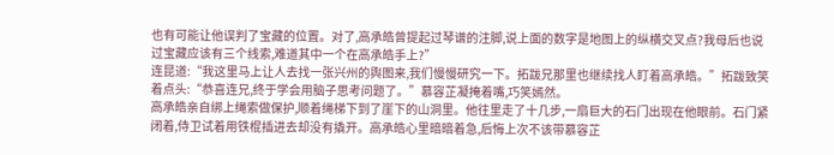也有可能让他误判了宝藏的位置。对了,高承皓曾提起过琴谱的注脚,说上面的数字是地图上的纵横交叉点?我母后也说过宝藏应该有三个线索,难道其中一个在高承皓手上?”
连昆道:“我这里马上让人去找一张兴州的舆图来,我们慢慢研究一下。拓跋兄那里也继续找人盯着高承皓。”拓跋致笑着点头:“恭喜连兄,终于学会用脑子思考问题了。”慕容芷凝掩着嘴,巧笑嫣然。
高承皓亲自绑上绳索做保护,顺着绳梯下到了崖下的山洞里。他往里走了十几步,一扇巨大的石门出现在他眼前。石门紧闭着,侍卫试着用铁棍插进去却没有撬开。高承皓心里暗暗着急,后悔上次不该带慕容芷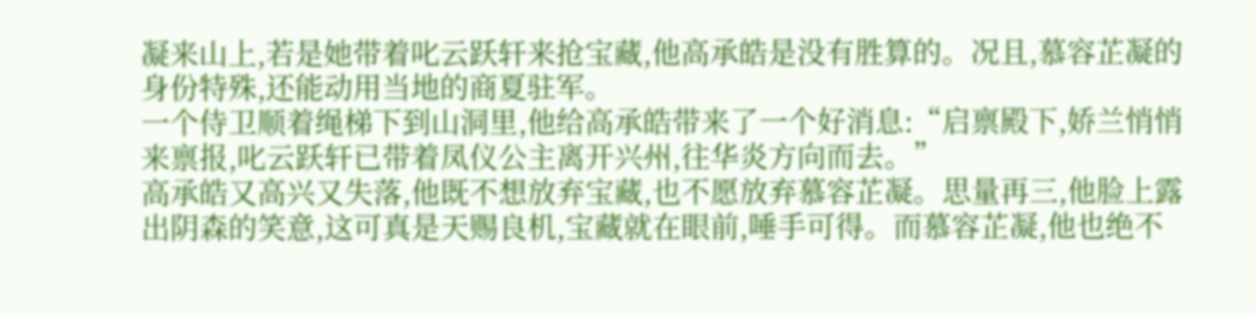凝来山上,若是她带着叱云跃轩来抢宝藏,他高承皓是没有胜算的。况且,慕容芷凝的身份特殊,还能动用当地的商夏驻军。
一个侍卫顺着绳梯下到山洞里,他给高承皓带来了一个好消息:“启禀殿下,娇兰悄悄来禀报,叱云跃轩已带着凤仪公主离开兴州,往华炎方向而去。”
高承皓又高兴又失落,他既不想放弃宝藏,也不愿放弃慕容芷凝。思量再三,他脸上露出阴森的笑意,这可真是天赐良机,宝藏就在眼前,唾手可得。而慕容芷凝,他也绝不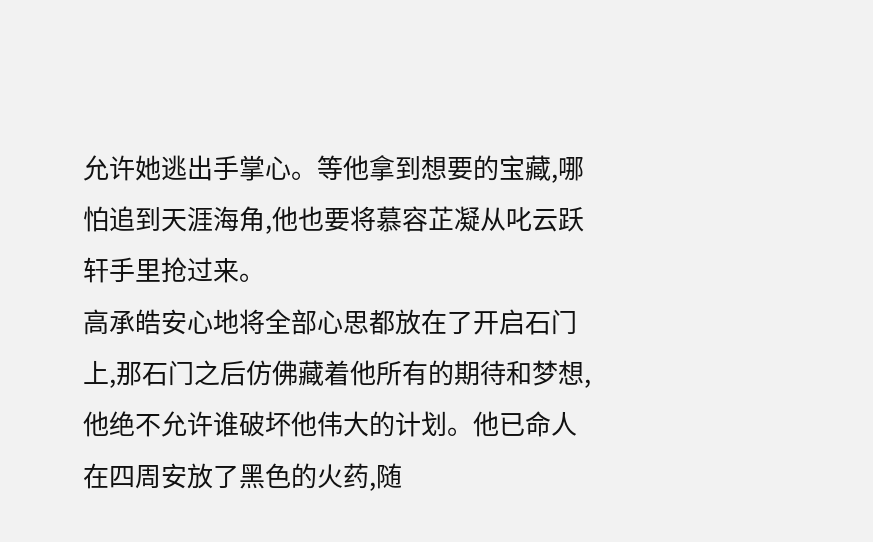允许她逃出手掌心。等他拿到想要的宝藏,哪怕追到天涯海角,他也要将慕容芷凝从叱云跃轩手里抢过来。
高承皓安心地将全部心思都放在了开启石门上,那石门之后仿佛藏着他所有的期待和梦想,他绝不允许谁破坏他伟大的计划。他已命人在四周安放了黑色的火药,随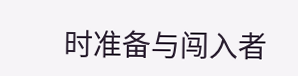时准备与闯入者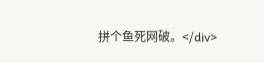拼个鱼死网破。</div>